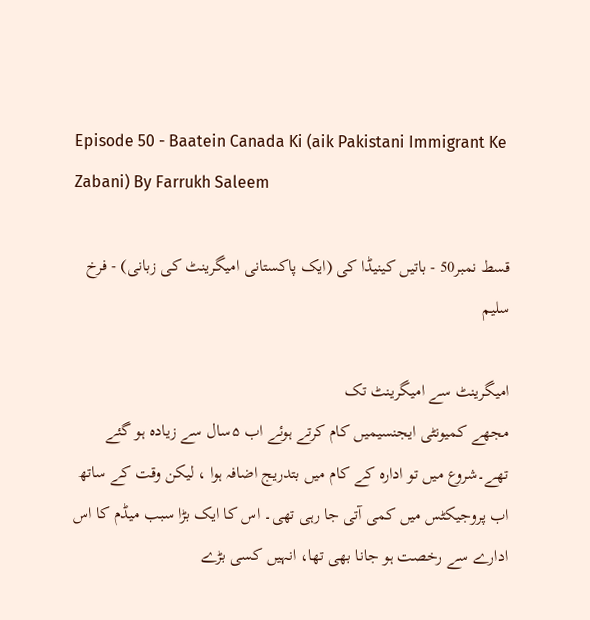Episode 50 - Baatein Canada Ki (aik Pakistani Immigrant Ke Zabani) By Farrukh Saleem

قسط نمبر50 - باتیں کینیڈا کی (ایک پاکستانی امیگرینٹ کی زبانی) - فرخ سلیم

امیگرینٹ سے امیگرینٹ تک
مجھے کمیونٹی ایجنسیمیں کام کرتے ہوئے اب ۵سال سے زیادہ ہو گئے تھے۔شروع میں تو ادارہ کے کام میں بتدریج اضافہ ہوا ، لیکن وقت کے ساتھ اب پروجیکٹس میں کمی آتی جا رہی تھی۔ اس کا ایک بڑا سبب میڈم کا اس ادارے سے رخصت ہو جانا بھی تھا، انہیں کسی بڑے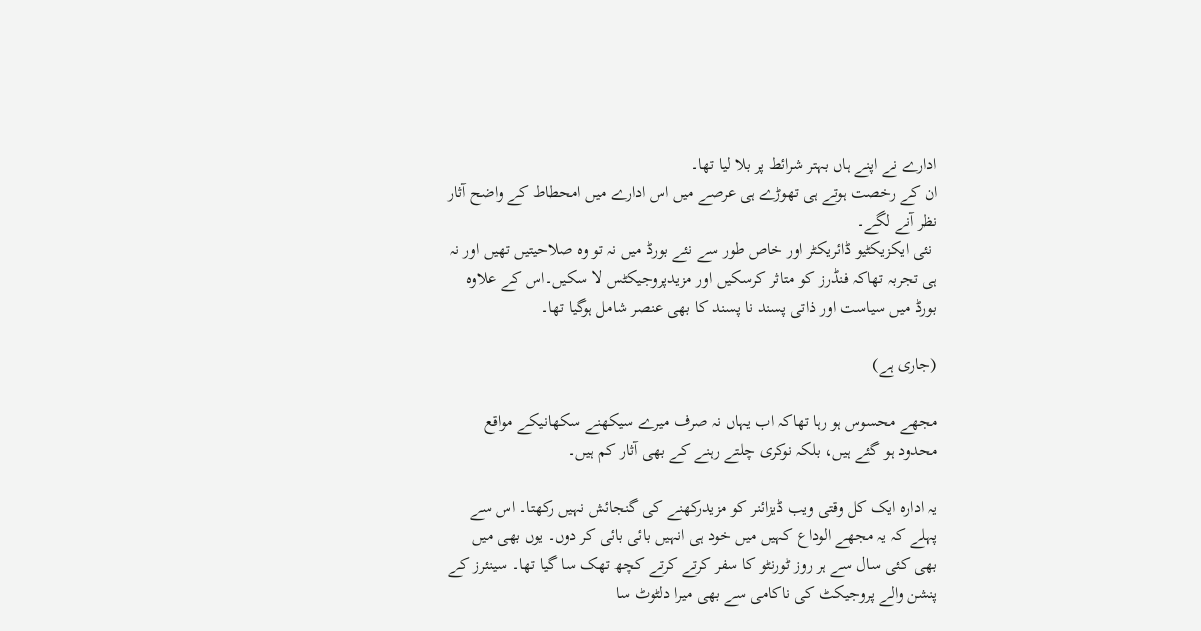ادارے نے اپنے ہاں بہتر شرائط پر بلا لیا تھا۔
ان کے رخصت ہوتے ہی تھوڑے ہی عرصے میں اس ادارے میں امحطاط کے واضح آثار نظر آنے لگے۔
 نئی ایکزیکٹیو ڈائریکٹر اور خاص طور سے نئے بورڈ میں نہ تو وہ صلاحیتیں تھیں اور نہ ہی تجربہ تھاکہ فنڈرز کو متاثر کرسکیں اور مزیدپروجیکٹس لا سکیں۔اس کے علاوہ بورڈ میں سیاست اور ذاتی پسند نا پسند کا بھی عنصر شامل ہوگیا تھا۔

(جاری ہے)

مجھے محسوس ہو رہا تھاکہ اب یہاں نہ صرف میرے سیکھنے سکھانیکے مواقع محدود ہو گئے ہیں، بلکہ نوکری چلتے رہنے کے بھی آثار کم ہیں۔

یہ ادارہ ایک کل وقتی ویب ڈیزائنر کو مزیدرکھنے کی گنجائش نہیں رکھتا۔ اس سے پہلے کہ یہ مجھے الوداع کہیں میں خود ہی انہیں بائی بائی کر دوں۔ یوں بھی میں بھی کئی سال سے ہر روز ٹورنٹو کا سفر کرتے کرتے کچھ تھک سا گیا تھا۔ سینئرز کے پنشن والے پروجیکٹ کی ناکامی سے بھی میرا دلٹوٹ سا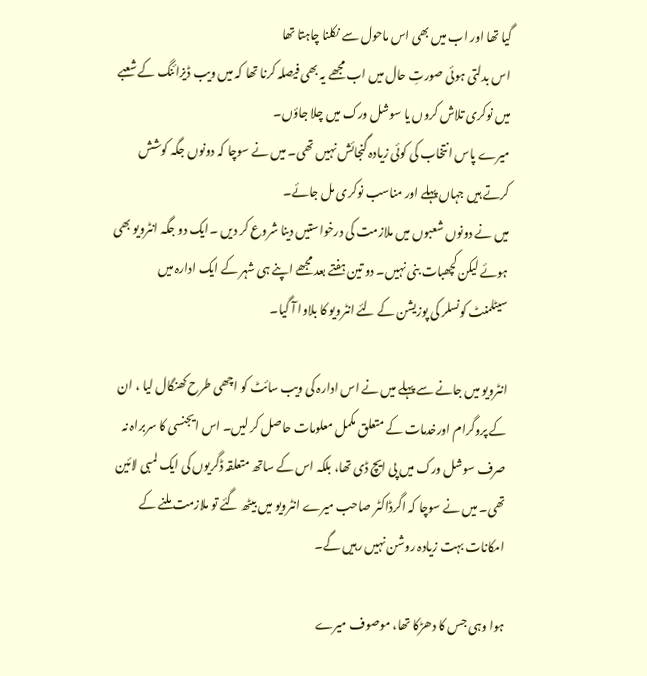گیا تھا اور اب میں بھی اس ماحول سے نکلنا چاہتا تھا
اس بدلتی ہوئی صورتِ حال میں اب مجھے یہ بھی فیصلہ کرنا تھا کہ میں ویب ڈیزائنگ کے شعبے میں نوکری تلاش کروں یا سوشل ورک میں چلا جاؤں۔
میرے پاس انتخاب کی کوئی زیادہ گنجائش نہیں تھی۔ میں نے سوچا کہ دونوں جگہ کوشش کرتے ہیں جہاں پہلے اور مناسب نوکری مل جائے۔
میں نے دونوں شعبوں میں ملازمت کی درخواستیں دینا شروع کر دیں ۔ایک دو جگہ انٹرویو بھی ہوئے لیکن کچھبات بنی نہیں۔ دو تین ہفتے بعد مجھے اپنے ہی شہر کے ایک ادارہ میں سیٹلمنٹ کونسلر کی پوزیشن کے لئے انٹرویو کا بلاوا آ گیا۔

انٹرویو میں جانے سے پہلے میں نے اس ادارہ کی ویب سائٹ کو اچھی طرح کھنگال لیا ، ان کے پروگرام اورخدمات کے متعلق مکمل معلومات حاصل کر لیں۔ اس ایجنسی کا سربراہ نہ صرف سوشل ورک میں پی ایچ ڈی تھا، بلکہ اس کے ساتھ متعلقہ ڈگریوں کی ایک لمبی لائین تھی۔ میں نے سوچا کہ اگرڈاکٹر صاحب میرے انٹرویو میں بیٹھ گئے تو ملازمت ملنے کے امکانات بہت زیادہ روشن نہیں رہیں گے۔

ہوا وہی جس کا دھڑکا تھا، موصوف میرے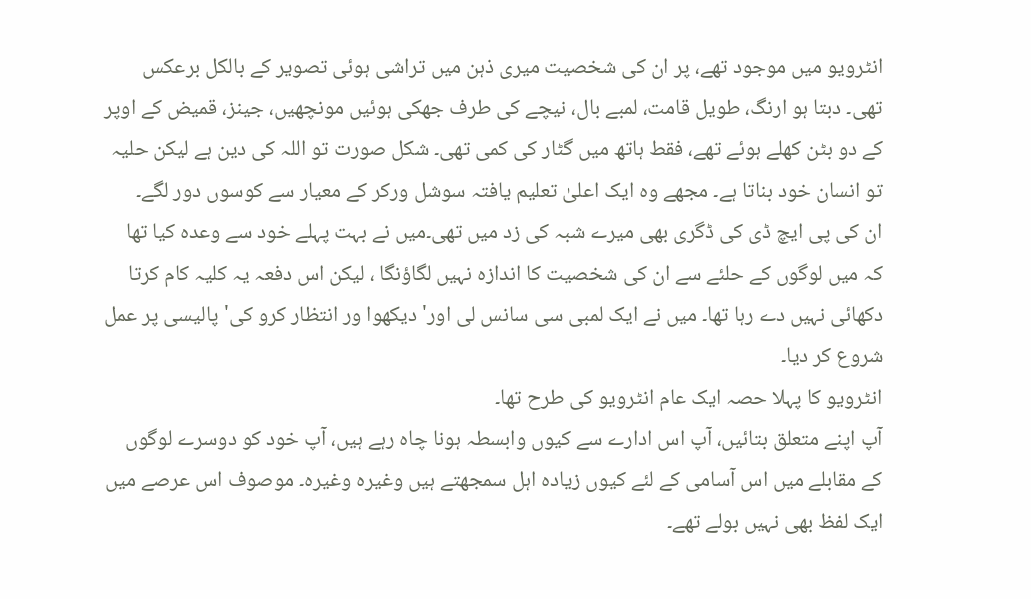انٹرویو میں موجود تھے، پر ان کی شخصیت میری ذہن میں تراشی ہوئی تصویر کے بالکل برعکس تھی۔ دبتا ہو ارنگ، طویل قامت، لمبے بال، نیچے کی طرف جھکی ہوئیں مونچھیں، جینز، قمیض کے اوپر کے دو بٹن کھلے ہوئے تھے، فقط ہاتھ میں گٹار کی کمی تھی۔ شکل صورت تو اللہ کی دین ہے لیکن حلیہ تو انسان خود بناتا ہے۔ مجھے وہ ایک اعلیٰ تعلیم یافتہ سوشل ورکر کے معیار سے کوسوں دور لگے۔
ان کی پی ایچ ڈی کی ڈگری بھی میرے شبہ کی زد میں تھی۔میں نے بہت پہلے خود سے وعدہ کیا تھا کہ میں لوگوں کے حلئے سے ان کی شخصیت کا اندازہ نہیں لگاؤنگا ، لیکن اس دفعہ یہ کلیہ کام کرتا دکھائی نہیں دے رہا تھا۔ میں نے ایک لمبی سی سانس لی اور' دیکھوا ور انتظار کرو کی' پالیسی پر عمل شروع کر دیا۔
انٹرویو کا پہلا حصہ ایک عام انٹرویو کی طرح تھا۔
آپ اپنے متعلق بتائیں، آپ اس ادارے سے کیوں وابسطہ ہونا چاہ رہے ہیں، آپ خود کو دوسرے لوگوں کے مقابلے میں اس آسامی کے لئے کیوں زیادہ اہل سمجھتے ہیں وغیرہ وغیرہ۔ موصوف اس عرصے میں ایک لفظ بھی نہیں بولے تھے۔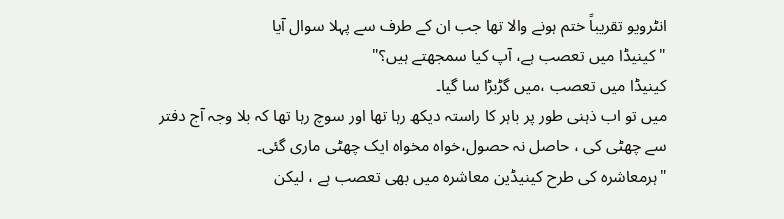انٹرویو تقریباً ختم ہونے والا تھا جب ان کے طرف سے پہلا سوال آیا
"کینیڈا میں تعصب ہے، آپ کیا سمجھتے ہیں؟"
کینیڈا میں تعصب ،میں گڑبڑا سا گیا۔
میں تو اب ذہنی طور پر باہر کا راستہ دیکھ رہا تھا اور سوچ رہا تھا کہ بلا وجہ آج دفتر سے چھٹی کی ، حاصل نہ حصول،خواہ مخواہ ایک چھٹی ماری گئی۔
"ہرمعاشرہ کی طرح کینیڈین معاشرہ میں بھی تعصب ہے ، لیکن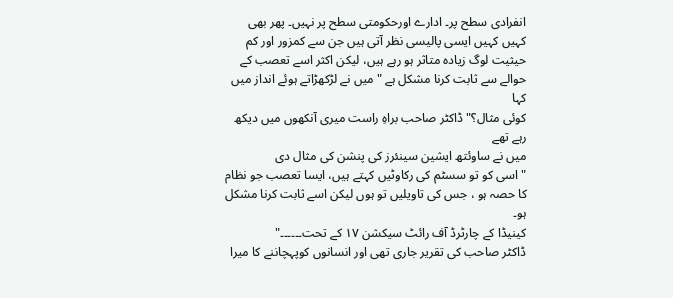انفرادی سطح پر۔ ادارے اورحکومتی سطح پر نہیں۔ پھر بھی کہیں کہیں ایسی پالیسی نظر آتی ہیں جن سے کمزور اور کم حیثیت لوگ زیادہ متاثر ہو رہے ہیں، لیکن اکثر اسے تعصب کے حوالے سے ثابت کرنا مشکل ہے " میں نے لڑکھڑاتے ہوئے انداز میں کہا
کوئی مثال؟" ڈاکٹر صاحب براہِ راست میری آنکھوں میں دیکھ رہے تھے
میں نے ساوئتھ ایشین سینئرز کی پنشن کی مثال دی
"اسی کو تو سسٹم کی رکاوٹیں کہتے ہیں، ایسا تعصب جو نظام کا حصہ ہو ، جس کی تاویلیں تو ہوں لیکن اسے ثابت کرنا مشکل ہو۔
کینیڈا کے چارٹرڈ آف رائٹ سیکشن ۱۷ کے تحت۔۔۔۔۔۔"
ڈاکٹر صاحب کی تقریر جاری تھی اور انسانوں کوپہچاننے کا میرا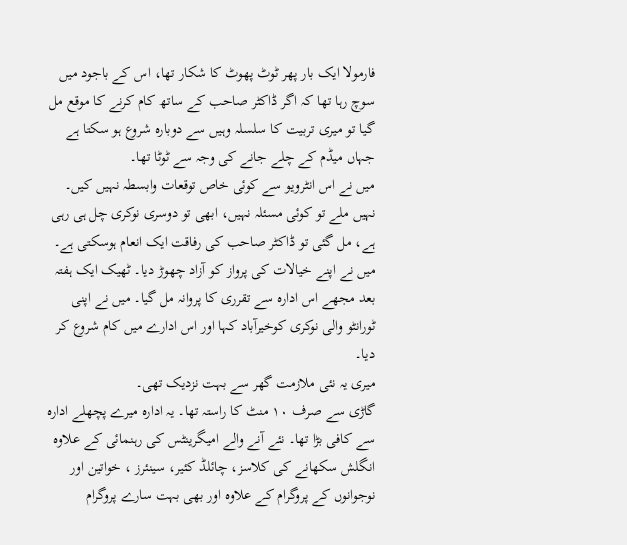فارمولا ایک بار پھر ٹوٹ پھوٹ کا شکار تھا، اس کے باجود میں سوچ رہا تھا کہ اگر ڈاکٹر صاحب کے ساتھ کام کرنے کا موقع مل گیا تو میری تربیت کا سلسلہ وہیں سے دوبارہ شروع ہو سکتا ہے جہاں میڈم کے چلے جانے کی وجہ سے ٹوٹا تھا۔
میں نے اس انٹرویو سے کوئی خاص توقعات وابسطہ نہیں کیں۔
نہیں ملے تو کوئی مسئلہ نہیں، ابھی تو دوسری نوکری چل ہی رہی ہے، مل گئی تو ڈاکٹر صاحب کی رفاقت ایک انعام ہوسکتی ہے۔ میں نے اپنے خیالات کی پرواز کو آزاد چھوڑ دیا۔ ٹھیک ایک ہفتہ بعد مجھے اس ادارہ سے تقرری کا پروانہ مل گیا۔ میں نے اپنی ٹورانٹو والی نوکری کوخیرآباد کہا اور اس ادارے میں کام شروع کر دیا۔
میری یہ نئی ملازمت گھر سے بہت نزدیک تھی۔
گاڑی سے صرف ۱۰ منٹ کا راستہ تھا۔ یہ ادارہ میرے پچھلے ادارہ سے کافی بڑا تھا۔ نئے آنے والے امیگرینٹس کی رہنمائی کے علاوہ انگلش سکھانے کی کلاسز، چائلڈ کئیر، سینئرز ، خواتین اور نوجوانوں کے پروگرام کے علاوہ اور بھی بہت سارے پروگرام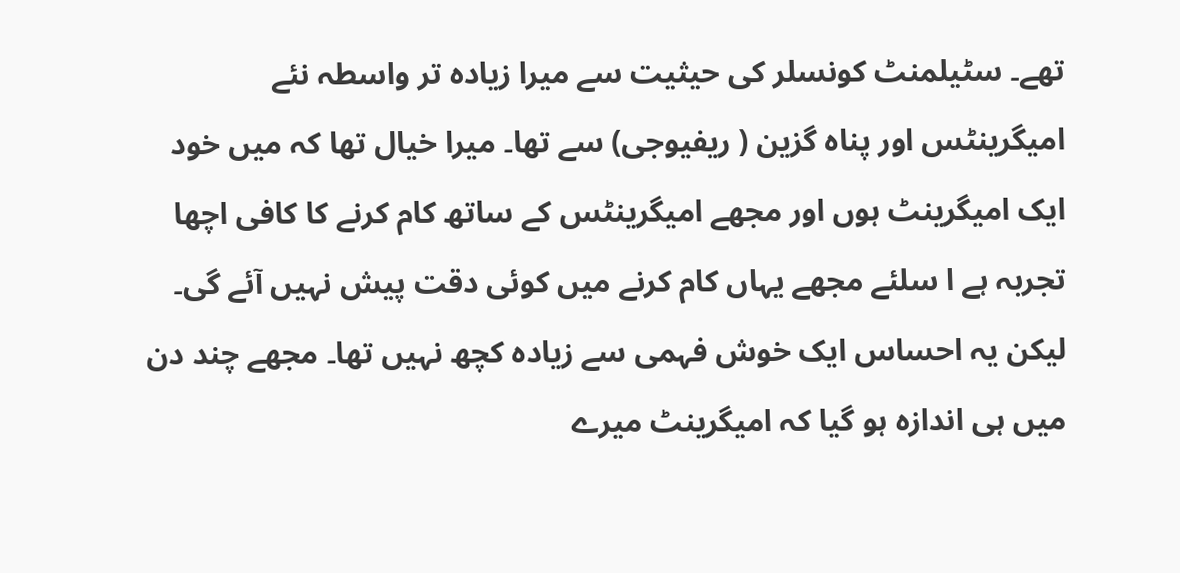تھے۔ سٹیلمنٹ کونسلر کی حیثیت سے میرا زیادہ تر واسطہ نئے امیگرینٹس اور پناہ گزین ( ریفیوجی) سے تھا۔ میرا خیال تھا کہ میں خود ایک امیگرینٹ ہوں اور مجھے امیگرینٹس کے ساتھ کام کرنے کا کافی اچھا تجربہ ہے ا سلئے مجھے یہاں کام کرنے میں کوئی دقت پیش نہیں آئے گی۔
لیکن یہ احساس ایک خوش فہمی سے زیادہ کچھ نہیں تھا۔ مجھے چند دن میں ہی اندازہ ہو گیا کہ امیگرینٹ میرے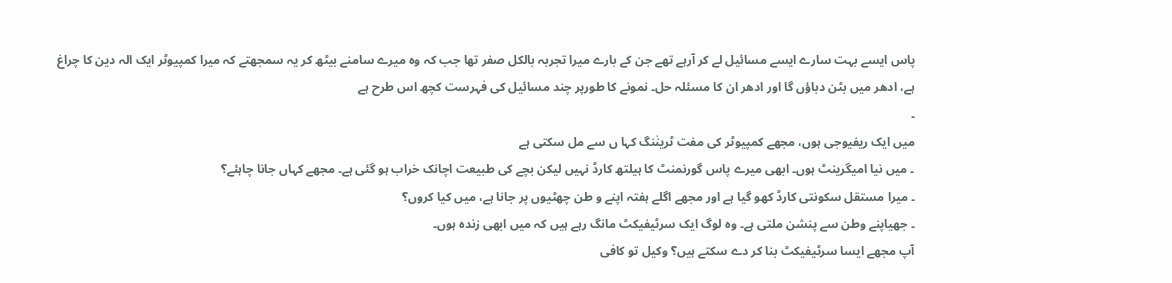پاس ایسے بہت سارے ایسے مسائیل لے کر آرہے تھے جن کے بارے میرا تجربہ بالکل صفر تھا جب کہ وہ میرے سامنے بیٹھ کر یہ سمجھتے کہ میرا کمپیوٹر ایک الہ دین کا چراغ ہے، ادھر میں بٹن دباؤں گا اور ادھر ان کا مسئلہ حل۔ نمونے کا طورپر چند مسائیل کی فہرست کچھ اس طرح ہے
۔
میں ایک ریفیوجی ہوں، مجھے کمپیوٹر کی مفت ٹرینٰنگ کہا ں سے مل سکتی ہے
۔ میں نیا امیگرینٹ ہوں۔ ابھی میرے پاس گورنمنٹ کا ہیلتھ کارڈ نہیں لیکن بچے کی طبیعت اچانک خراب ہو گئی ہے۔ مجھے کہاں جانا چاہئے؟
۔ میرا مستقل سکونتی کارڈ کھو گیا ہے اور مجھے اگلے ہفتہ اپنے و طن چھٹیوں پر جانا ہے، میں کیا کروں؟
۔ جھیاپنے وطن سے پنشن ملتی ہے۔ وہ لوگ ایک سرٹیفیکٹ مانگ رہے ہیں کہ میں ابھی زندہ ہوں۔
آپ مجھے ایسا سرٹیفیکٹ بنا کر دے سکتے ہیں؟ وکیل تو کافی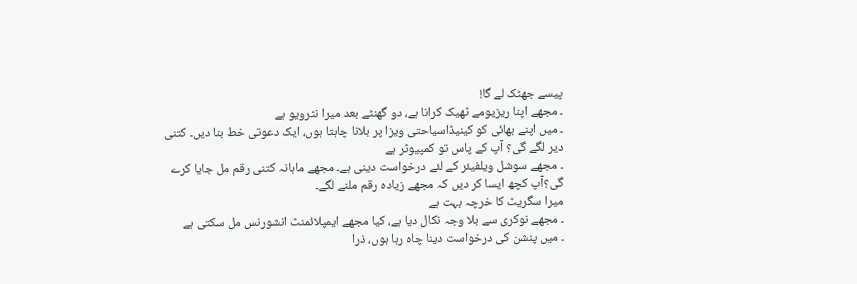پیسے جھٹک لے گا!
۔ مجھے اپنا ریزیومے ٹھیک کرانا ہے، دو گھنٹے بعد میرا نٹرویو ہے
۔ میں اپنے بھائی کو کینیڈاسیاحتی ویزا پر بلانا چاہتا ہوں، ایک دعوتی خط بنا دیں۔ کتنی دیر لگے گی؟ آپ کے پاس تو کمپیوٹر ہے
۔ مجھے سوشل ویلفیئر کے لئے درخواست دینی ہے۔ مجھے ماہانہ کتنی رقم مل جایا کرے گی؟آپ کچھ ایسا کر دیں کہ مجھے زیادہ رقم ملنے لگے۔
میرا سگریٹ کا خرچہ بہت ہے
۔ مجھے نوکری سے بلا وجہ نکال دیا ہے، کیا مجھے ایمپلائمنٹ انشورنس مل سکتی ہے
۔ میں پنشن کی درخواست دینا چاہ رہا ہوں، ذرا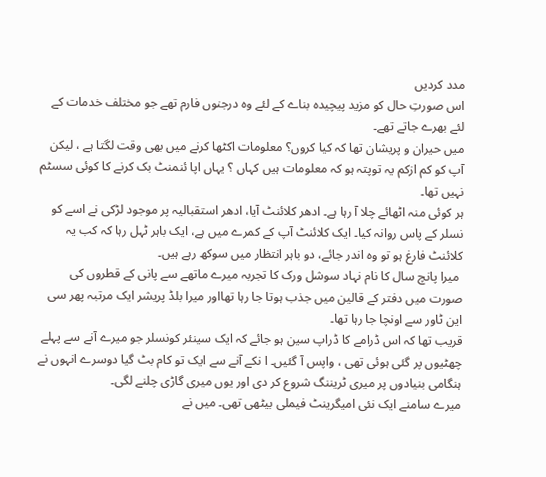مدد کردیں
اس صورتِ حال کو مزید پیچیدہ بناے کے لئے وہ درجنوں فارم تھے جو مختلف خدمات کے لئے بھرے جاتے تھے۔
میں حیران و پریشان تھا کہ کیا کروں؟ معلومات اکٹھا کرنے میں بھی وقت لگتا ہے ، لیکن آپ کو کم ازکم یہ توپتہ ہو کہ معلومات ہیں کہاں ؟ یہاں اپا ئنمنٹ بک کرنے کا کوئی سسٹم نہیں تھا۔
ہر کوئی منہ اٹھائے چلا آ رہا ہے۔ ادھر کلائنٹ آیا، ادھر استقبالیہ پر موجود لڑکی نے اسے کو نسلر کے پاس روانہ کیا۔ ایک کلائنٹ آپ کے کمرے میں ہے، ایک باہر ٹہل رہا کہ کب یہ کلائنٹ فارغ ہو تو وہ اندر جائے، دو باہر انتظار میں سوکھ رہے ہیں۔
 میرا پانچ سال کا نام نہاد سوشل ورک کا تجربہ میرے ماتھے سے پانی کے قطروں کی صورت میں دفتر کے قالین میں جذب ہوتا جا رہا تھااور میرا بلڈ پریشر ایک مرتبہ پھر سی این ٹاور سے اونچا جا رہا تھا۔
قریب تھا کہ اس ڈرامے کا ڈراپ سین ہو جائے کہ ایک سینئر کونسلر جو میرے آنے سے پہلے چھٹیوں پر گئی ہوئی تھی ، واپس آ گئیں۔ ا نکے آنے سے ایک تو کام بٹ گیا دوسرے انہوں نے ہنگامی بنیادوں پر میری ٹریننگ شروع کر دی اور یوں میری گاڑی چلنے لگی۔
میرے سامنے ایک نئی امیگرینٹ فیملی بیٹھی تھی۔ میں نے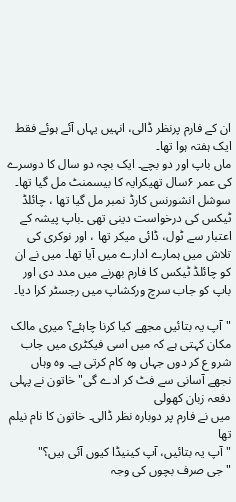ان کے فارم پرنظر ڈالی، انہیں یہاں آئے ہوئے فقط ایک ہفتہ ہوا تھا۔
ماں باپ اور دو بچے۔ ایک بچہ دو سال کا دوسرے کی عمر ۶سال تھیکرایہ کا بیسمنٹ مل گیا تھا۔ سوشل انشورنس کارڈ نمبر مل گیا تھا ، چائلڈ ٹیکس کی درخواست دینی تھی ۔باپ پیشہ کے اعتبار سے ٹول، ڈائی میکر تھا ، اور نوکری کی تلاش میں ہمارے ادارے میں آیا تھا۔ میں نے ان کو چائلڈ ٹیکس کا فارم بھرنے میں مدد دی اور باپ کو جاب سرچ ورکشاپ میں رجسٹر کرا دیا۔

"آپ یہ بتائیں مجھے کیا کرنا چاہئے؟ میری مالک مکان کہتی ہے کہ میں اسی فیکٹری میں جاب شرو ع کر دوں جہاں وہ کام کرتی ہے۔ وہ وہاں نجھے آسانی سے فٹ کر ادے گی" خاتون نے پہلی دفعہ زبان کھولی
میں نے فارم پر دوبارہ نظر ڈالی۔ خاتون کا نام نیلم تھا
"آپ یہ بتائیں، آپ کینیڈا کیوں آئی ہیں؟"
" جی صرف بچوں کی وجہ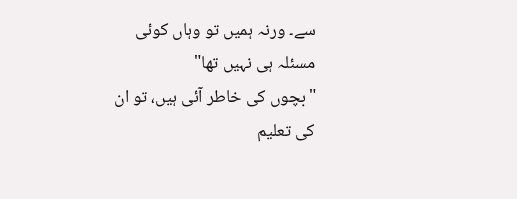سے۔ ورنہ ہمیں تو وہاں کوئی مسئلہ ہی نہیں تھا"
"بچوں کی خاطر آئی ہیں، تو ان کی تعلیم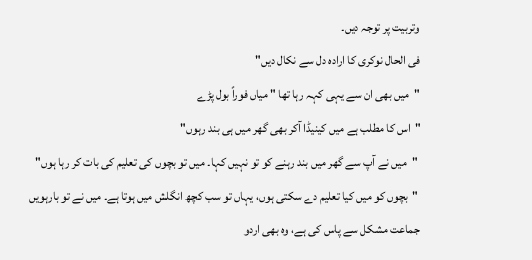وتربیت پر توجہ دیں۔
فی الحال نوکری کا ارادہ دل سے نکال دیں"
"میں بھی ان سے یہی کہہ رہا تھا " میاں فوراً بول پڑے
"اس کا مطلب ہے میں کینیڈا آکر بھی گھر میں ہی بند رہوں"
 "میں نے آپ سے گھر میں بند رہنے کو تو نہیں کہا۔ میں تو بچوں کی تعلیم کی بات کر رہا ہوں"
 "بچوں کو میں کیا تعلیم دے سکتی ہوں، یہاں تو سب کچھ انگلش میں ہوتا ہے۔ میں نے تو بارہویں جماعت مشکل سے پاس کی ہے، وہ بھی اردو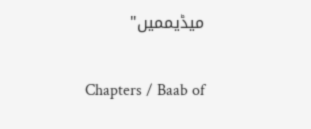میڈیممیں"

Chapters / Baab of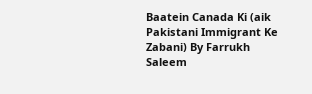Baatein Canada Ki (aik Pakistani Immigrant Ke Zabani) By Farrukh Saleem